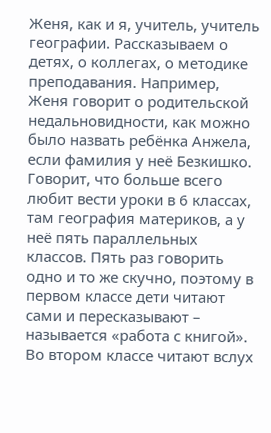Женя, как и я, учитель, учитель географии. Рассказываем о детях, о коллегах, о методике преподавания. Например, Женя говорит о родительской недальновидности, как можно было назвать ребёнка Анжела, если фамилия у неё Безкишко. Говорит, что больше всего любит вести уроки в 6 классах, там география материков, а у неё пять параллельных классов. Пять раз говорить одно и то же скучно, поэтому в первом классе дети читают сами и пересказывают – называется «работа с книгой». Во втором классе читают вслух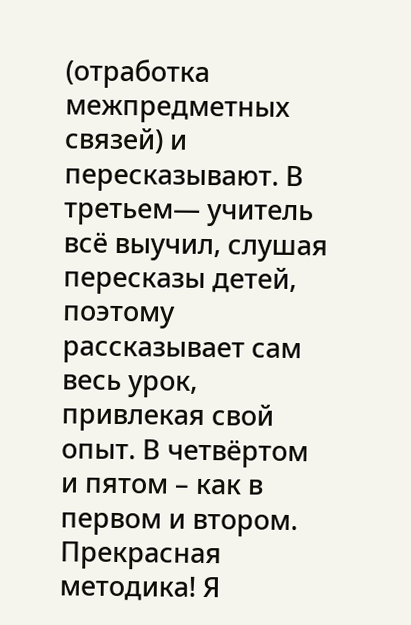(отработка межпредметных связей) и пересказывают. В третьем— учитель всё выучил, слушая пересказы детей, поэтому рассказывает сам весь урок, привлекая свой опыт. В четвёртом и пятом – как в первом и втором. Прекрасная методика! Я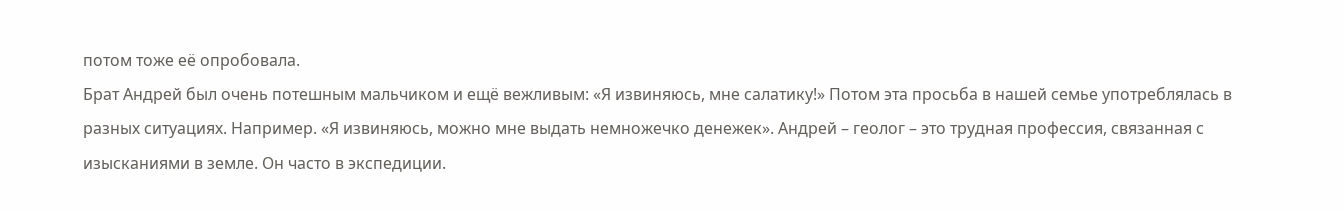потом тоже её опробовала.
Брат Андрей был очень потешным мальчиком и ещё вежливым: «Я извиняюсь, мне салатику!» Потом эта просьба в нашей семье употреблялась в разных ситуациях. Например. «Я извиняюсь, можно мне выдать немножечко денежек». Андрей – геолог – это трудная профессия, связанная с изысканиями в земле. Он часто в экспедиции.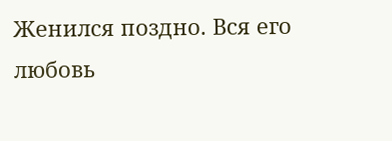Женился поздно. Вся его любовь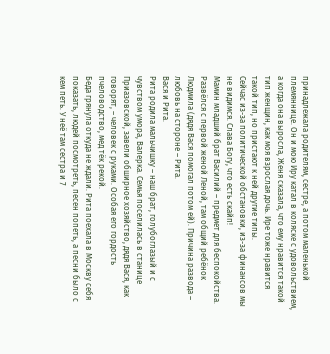принадлежала родителям, сестре, а потом маленькой племяннице. Он и мою Иру катал в коляске с удовольствием, а когда она выросла, Женя сказала, что ему нравится такой тип женщин, как моя взрослая дочь. Ире тоже нравится такой тип, но пристают к ней другие типы.
Сейчас из-за политической обстановки, из-за финансов мы не видимся. Слава Богу, что есть скайп!
Мамин младший брат Василий – предмет для беспокойства. Развёлся с первой женой Леной, там общий ребёнок Людмила (дядя Вася помогал потом ей). Причина развода – любовь на стороне – Рита.
Вася и Рита.
Рита родила мальчишку – наш брат, голубоглазый и с чувством умора, Валерка. Семья поселилась в станице Приазовской, завели обширное хозяйство, дядя Вася, как говорят, – человек с руками. Особая его гордость пчеловодство, мед тёк рекой.
Беда грянула откуда не ждали. Рита поехала в Москву себя показать, людей посмотреть, песен попеть, а песни было с кем петь. У неё там сестра и 7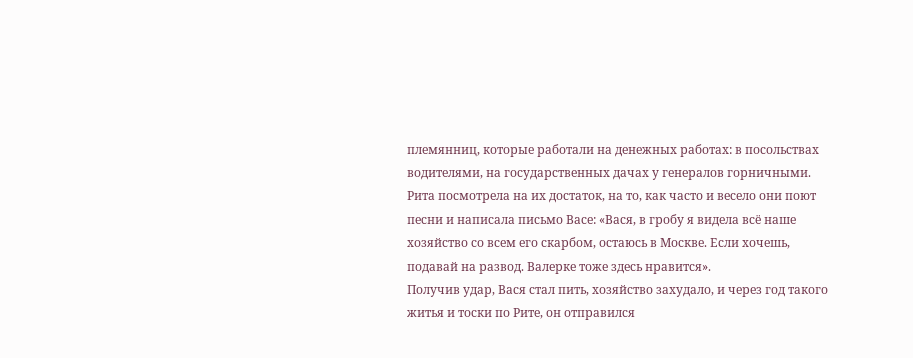племянниц, которые работали на денежных работах: в посольствах водителями, на государственных дачах у генералов горничными. Рита посмотрела на их достаток, на то, как часто и весело они поют песни и написала письмо Васе: «Вася, в гробу я видела всё наше хозяйство со всем его скарбом, остаюсь в Москве. Если хочешь, подавай на развод. Валерке тоже здесь нравится».
Получив удар, Вася стал пить, хозяйство захудало, и через год такого житья и тоски по Рите, он отправился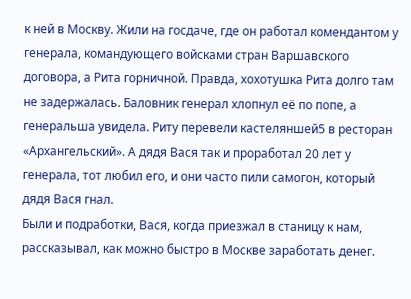к ней в Москву. Жили на госдаче, где он работал комендантом у генерала, командующего войсками стран Варшавского договора, а Рита горничной. Правда, хохотушка Рита долго там не задержалась. Баловник генерал хлопнул её по попе, а генеральша увидела. Риту перевели кастеляншей5 в ресторан «Архангельский». А дядя Вася так и проработал 20 лет у генерала, тот любил его, и они часто пили самогон, который дядя Вася гнал.
Были и подработки, Вася, когда приезжал в станицу к нам, рассказывал, как можно быстро в Москве заработать денег.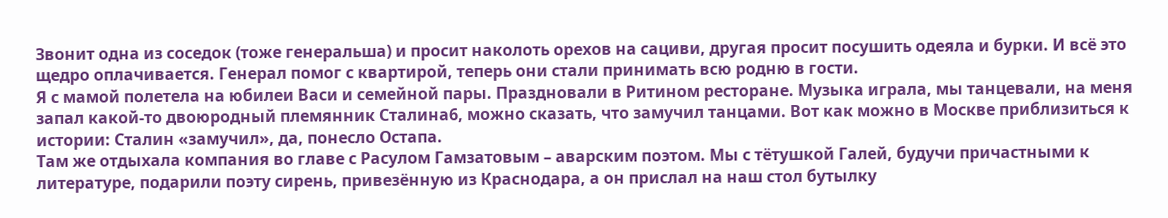Звонит одна из соседок (тоже генеральша) и просит наколоть орехов на сациви, другая просит посушить одеяла и бурки. И всё это щедро оплачивается. Генерал помог с квартирой, теперь они стали принимать всю родню в гости.
Я с мамой полетела на юбилеи Васи и семейной пары. Праздновали в Ритином ресторане. Музыка играла, мы танцевали, на меня запал какой-то двоюродный племянник Сталина6, можно сказать, что замучил танцами. Вот как можно в Москве приблизиться к истории: Сталин «замучил», да, понесло Остапа.
Там же отдыхала компания во главе с Расулом Гамзатовым – аварским поэтом. Мы с тётушкой Галей, будучи причастными к литературе, подарили поэту сирень, привезённую из Краснодара, а он прислал на наш стол бутылку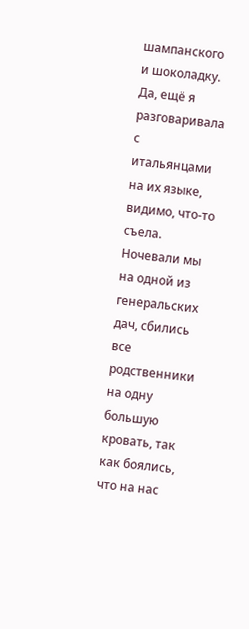шампанского и шоколадку. Да, ещё я разговаривала с итальянцами на их языке, видимо, что-то съела.
Ночевали мы на одной из генеральских дач, сбились все родственники на одну большую кровать, так как боялись, что на нас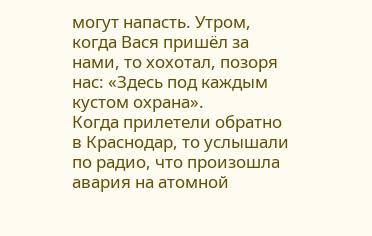могут напасть. Утром, когда Вася пришёл за нами, то хохотал, позоря нас: «Здесь под каждым кустом охрана».
Когда прилетели обратно в Краснодар, то услышали по радио, что произошла авария на атомной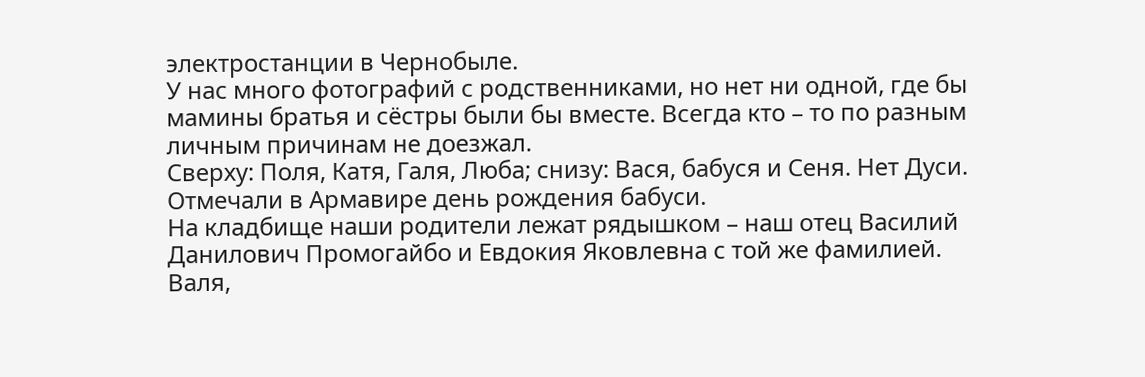электростанции в Чернобыле.
У нас много фотографий с родственниками, но нет ни одной, где бы мамины братья и сёстры были бы вместе. Всегда кто – то по разным личным причинам не доезжал.
Сверху: Поля, Катя, Галя, Люба; снизу: Вася, бабуся и Сеня. Нет Дуси.
Отмечали в Армавире день рождения бабуси.
На кладбище наши родители лежат рядышком – наш отец Василий Данилович Промогайбо и Евдокия Яковлевна с той же фамилией.
Валя,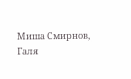Миша Смирнов, Галя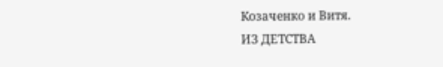Козаченко и Витя.
ИЗ ДЕТСТВА